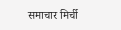समाचार मिर्ची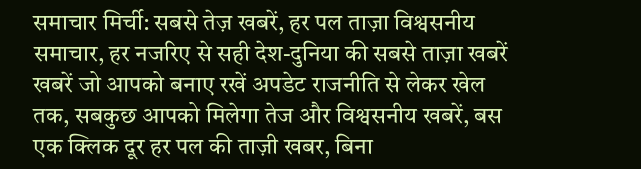समाचार मिर्ची: सबसे तेज़ खबरें, हर पल ताज़ा विश्वसनीय समाचार, हर नजरिए से सही देश-दुनिया की सबसे ताज़ा खबरें खबरें जो आपको बनाए रखें अपडेट राजनीति से लेकर खेल तक, सबकुछ आपको मिलेगा तेज और विश्वसनीय खबरें, बस एक क्लिक दूर हर पल की ताज़ी खबर, बिना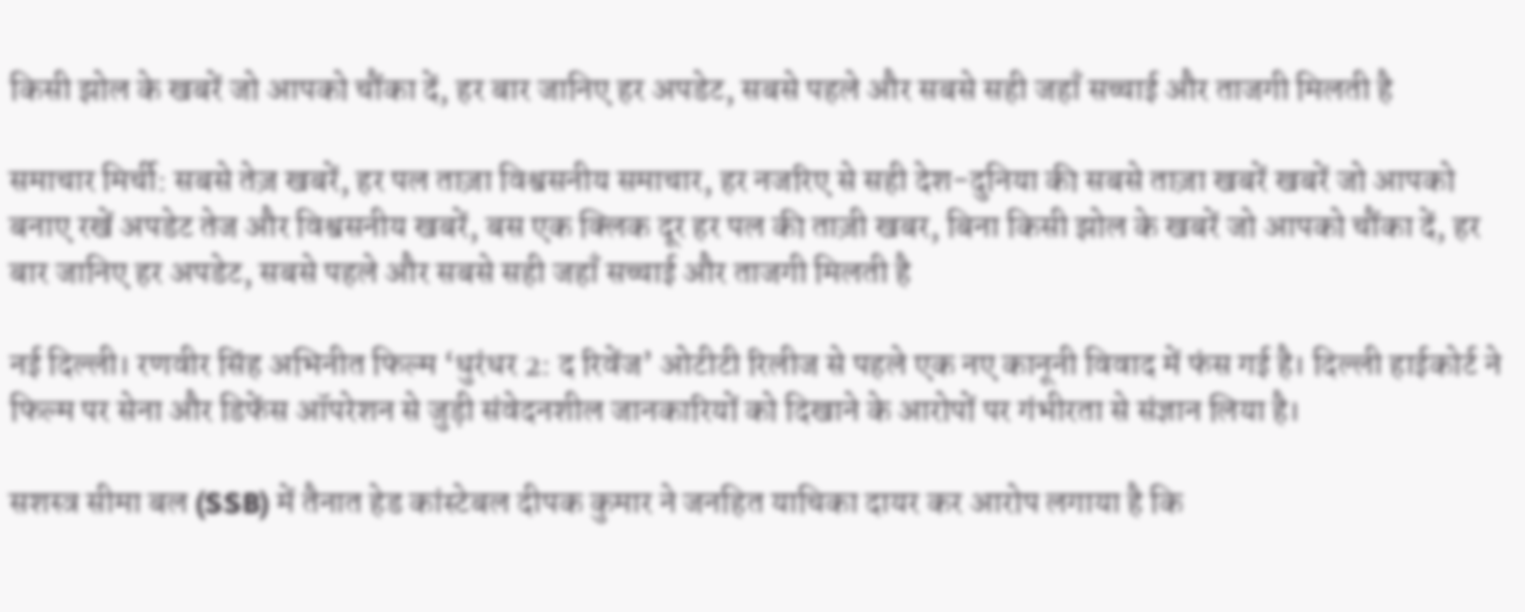किसी झोल के खबरें जो आपको चौंका दें, हर बार जानिए हर अपडेट, सबसे पहले और सबसे सही जहाँ सच्चाई और ताजगी मिलती है

समाचार मिर्ची: सबसे तेज़ खबरें, हर पल ताज़ा विश्वसनीय समाचार, हर नजरिए से सही देश-दुनिया की सबसे ताज़ा खबरें खबरें जो आपको बनाए रखें अपडेट तेज और विश्वसनीय खबरें, बस एक क्लिक दूर हर पल की ताज़ी खबर, बिना किसी झोल के खबरें जो आपको चौंका दें, हर बार जानिए हर अपडेट, सबसे पहले और सबसे सही जहाँ सच्चाई और ताजगी मिलती है

नई दिल्ली। रणवीर सिंह अभिनीत फिल्म ‘धुरंधर 2: द रिवेंज’ ओटीटी रिलीज से पहले एक नए कानूनी विवाद में फंस गई है। दिल्ली हाईकोर्ट ने फिल्म पर सेना और डिफेंस ऑपरेशन से जुड़ी संवेदनशील जानकारियों को दिखाने के आरोपों पर गंभीरता से संज्ञान लिया है।

सशस्त्र सीमा बल (SSB) में तैनात हेड कांस्टेबल दीपक कुमार ने जनहित याचिका दायर कर आरोप लगाया है कि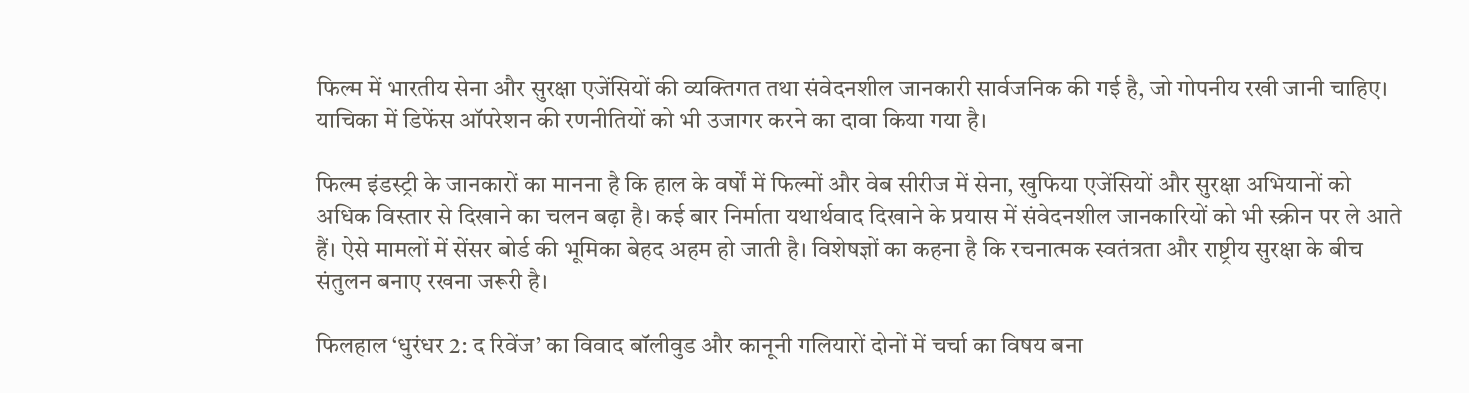फिल्म में भारतीय सेना और सुरक्षा एजेंसियों की व्यक्तिगत तथा संवेदनशील जानकारी सार्वजनिक की गई है, जो गोपनीय रखी जानी चाहिए। याचिका में डिफेंस ऑपरेशन की रणनीतियों को भी उजागर करने का दावा किया गया है।

फिल्म इंडस्ट्री के जानकारों का मानना है कि हाल के वर्षों में फिल्मों और वेब सीरीज में सेना, खुफिया एजेंसियों और सुरक्षा अभियानों को अधिक विस्तार से दिखाने का चलन बढ़ा है। कई बार निर्माता यथार्थवाद दिखाने के प्रयास में संवेदनशील जानकारियों को भी स्क्रीन पर ले आते हैं। ऐसे मामलों में सेंसर बोर्ड की भूमिका बेहद अहम हो जाती है। विशेषज्ञों का कहना है कि रचनात्मक स्वतंत्रता और राष्ट्रीय सुरक्षा के बीच संतुलन बनाए रखना जरूरी है।

फिलहाल ‘धुरंधर 2: द रिवेंज’ का विवाद बॉलीवुड और कानूनी गलियारों दोनों में चर्चा का विषय बना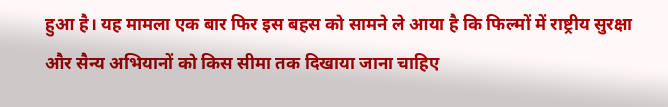हुआ है। यह मामला एक बार फिर इस बहस को सामने ले आया है कि फिल्मों में राष्ट्रीय सुरक्षा और सैन्य अभियानों को किस सीमा तक दिखाया जाना चाहिए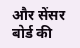और सेंसर बोर्ड की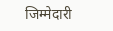जिम्मेदारी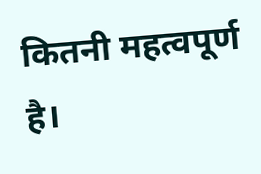कितनी महत्वपूर्ण है।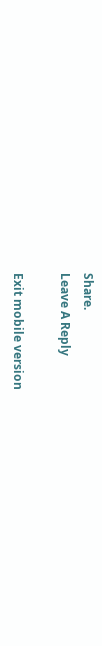Share.
Leave A Reply

Exit mobile version